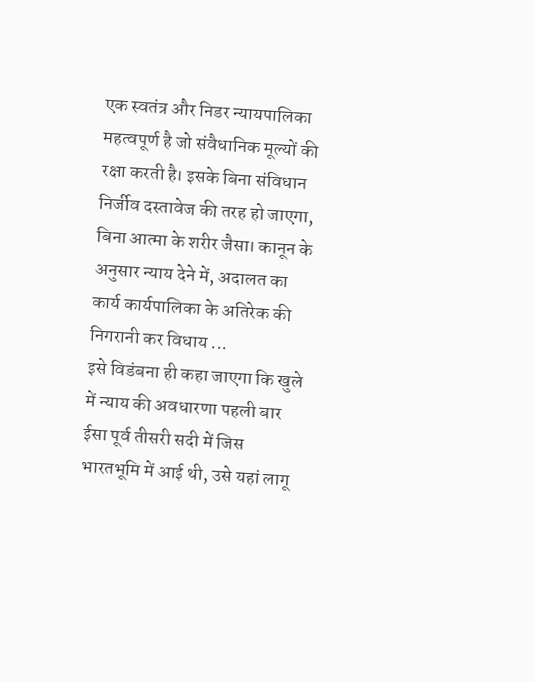एक स्वतंत्र और निडर न्यायपालिका महत्वपूर्ण है जो संवैधानिक मूल्यों की रक्षा करती है। इसके बिना संविधान निर्जीव दस्तावेज की तरह हो जाएगा, बिना आत्मा के शरीर जैसा। कानून के अनुसार न्याय देने में, अदालत का कार्य कार्यपालिका के अतिरेक की निगरानी कर विधाय ...
इसे विडंबना ही कहा जाएगा कि खुले में न्याय की अवधारणा पहली बार ईसा पूर्व तीसरी सदी में जिस भारतभूमि में आई थी, उसे यहां लागू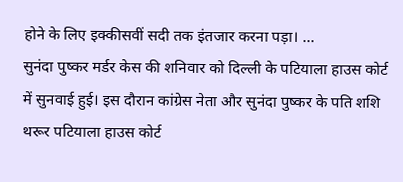होने के लिए इक्कीसवीं सदी तक इंतजार करना पड़ा। ...
सुनंदा पुष्कर मर्डर केस की शनिवार को दिल्ली के पटियाला हाउस कोर्ट में सुनवाई हुई। इस दौरान कांग्रेस नेता और सुनंदा पुष्कर के पति शशि थरूर पटियाला हाउस कोर्ट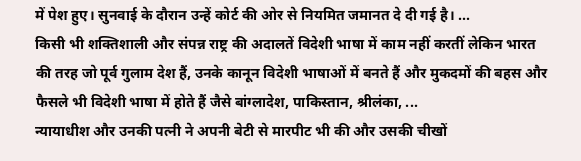में पेश हुए। सुनवाई के दौरान उन्हें कोर्ट की ओर से नियमित जमानत दे दी गई है। ...
किसी भी शक्तिशाली और संपन्न राष्ट्र की अदालतें विदेशी भाषा में काम नहीं करतीं लेकिन भारत की तरह जो पूर्व गुलाम देश हैं, उनके कानून विदेशी भाषाओं में बनते हैं और मुकदमों की बहस और फैसले भी विदेशी भाषा में होते हैं जैसे बांग्लादेश, पाकिस्तान, श्रीलंका, ...
न्यायाधीश और उनकी पत्नी ने अपनी बेटी से मारपीट भी की और उसकी चीखों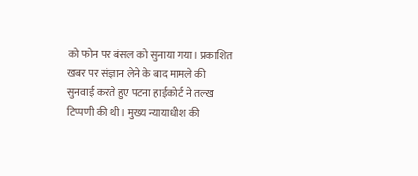को फोन पर बंसल को सुनाया गया। प्रकाशित खबर पर संज्ञान लेने के बाद मामले की सुनवाई करते हुए पटना हाईकोर्ट ने तल्ख टिप्पणी की थी। मुख्य न्यायाधीश की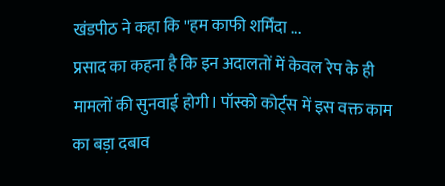खंडपीठ ने कहा कि ''हम काफी शर्मिंदा ...
प्रसाद का कहना है कि इन अदालतों में केवल रेप के ही मामलों की सुनवाई होगी। पॉस्को कोर्ट्स में इस वक्त काम का बड़ा दबाव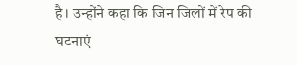है। उन्होंने कहा कि जिन जिलों में रेप की घटनाएं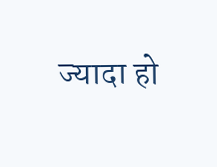ज्यादा हो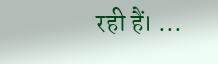रही हैं। ...